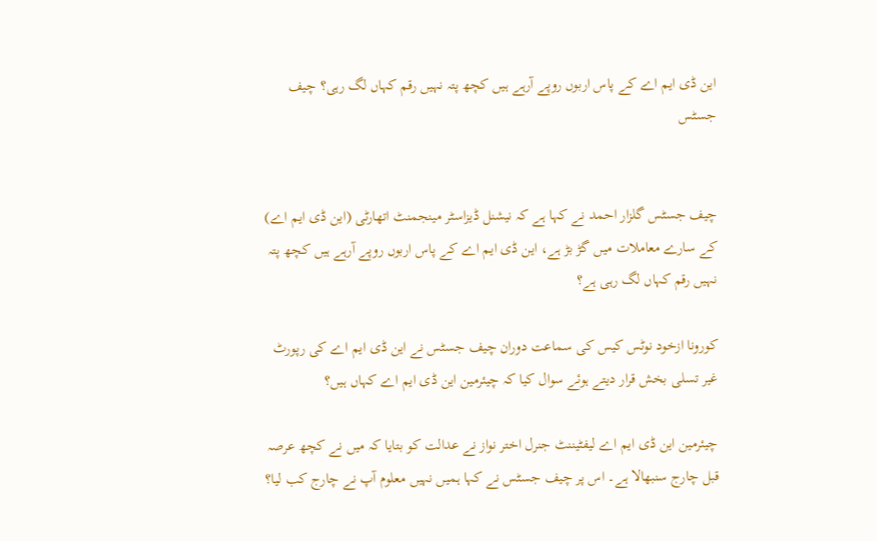این ڈی ایم اے کے پاس اربوں روپے آرہے ہیں کچھ پتہ نہیں رقم کہاں لگ رہی؟ چیف جسٹس


چیف جسٹس گلزار احمد نے کہا ہے کہ نیشنل ڈیزاسٹر مینجمنٹ اتھارٹی (این ڈی ایم اے) کے سارے معاملات میں گڑ بڑ ہے، این ڈی ایم اے کے پاس اربوں روپے آرہے ہیں کچھ پتہ نہیں رقم کہاں لگ رہی ہے؟

کورونا ازخود نوٹس کیس کی سماعت دوران چیف جسٹس نے این ڈی ایم اے کی رپورٹ غیر تسلی بخش قرار دیتے ہوئے سوال کیا کہ چیئرمین این ڈی ایم اے کہاں ہیں؟

چیئرمین این ڈی ایم اے لیفٹیننٹ جنرل اختر نواز نے عدالت کو بتایا کہ میں نے کچھ عرصہ قبل چارج سنبھالا ہے۔ اس پر چیف جسٹس نے کہا ہمیں نہیں معلوم آپ نے چارج کب لیا؟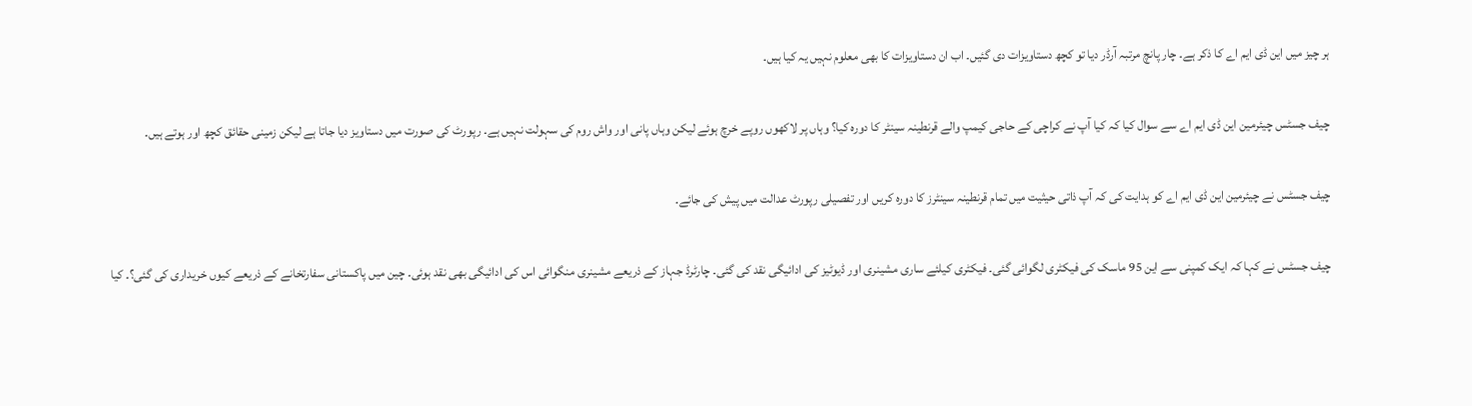ہر چیز میں این ڈی ایم اے کا ذکر ہے۔ چار پانچ مرتبہ آرڈر دیا تو کچھ دستاویزات دی گئیں۔ اب ان دستاویزات کا بھی معلوم نہیں یہ کیا ہیں۔

چیف جسٹس چیئرمین این ڈی ایم اے سے سوال کیا کہ کیا آپ نے کراچی کے حاجی کیمپ والے قرنطینہ سینٹر کا دورہ کیا؟ وہاں پر لاکھوں روپے خرچ ہوئے لیکن وہاں پانی اور واش روم کی سہولت نہیں ہے۔ رپورٹ کی صورت میں دستاویز دیا جاتا ہے لیکن زمینی حقائق کچھ اور ہوتے ہیں۔

چیف جسٹس نے چیئرمین این ڈی ایم اے کو ہدایت کی کہ آپ ذاتی حیثیت میں تمام قرنطینہ سینٹرز کا دورہ کریں اور تفصیلی رپورٹ عدالت میں پیش کی جائے۔

چیف جسٹس نے کہا کہ ایک کمپنی سے این 95 ماسک کی فیکٹری لگوائی گئی۔ فیکٹری کیلئے ساری مشینری اور ڈیوٹیز کی ادائیگی نقد کی گئی۔ چارٹرڈ جہاز کے ذریعے مشینری منگوائی اس کی ادائیگی بھی نقد ہوئی۔ چین میں پاکستانی سفارتخانے کے ذریعے کیوں خریداری کی گئی؟۔ کیا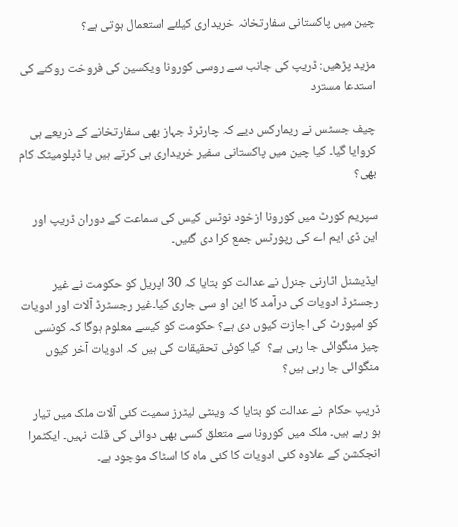چین میں پاکستانی سفارتخانہ خریداری کیلئے استعمال ہوتی ہے؟

مزید پڑھیں: ڈریپ کی جانب سے روسی کورونا ویکسین کی فروخت روکنے کی استدعا مسترد

چیف جسٹس نے ریمارکس دیے کہ چارٹرڈ جہاز بھی سفارتخانے کے ذریعے ہی کروایا گیا۔ کیا چین میں پاکستانی سفیر خریداری ہی کرتے ہیں یا ڈپلومیٹک کام بھی؟

سپریم کورٹ میں کورونا ازخود نوٹس کیس کی سماعت کے دوران ڈریپ اور این ڈی ایم اے کی رپورٹس جمع کرا دی گئیں۔

ایڈیشنل اٹارنی جنرل نے عدالت کو بتایا کہ 30 اپریل کو حکومت نے غیر رجسٹرڈ ادویات کی درآمد کا این او سی جاری کیا۔غیر رجسٹرڈ آلات اور ادویات کو امپورٹ کی اجازت کیوں دی ہے؟ حکومت کو کیسے معلوم ہوگا کہ کونسی چیز منگوائی جا رہی ہے؟  کیا کوئی تحقیقات کی ہیں کہ ادویات آخر کیوں منگوائی جا رہی ہیں؟

ڈریپ حکام  نے عدالت کو بتایا کہ وینٹی لیٹرز سمیت کئی آلات ملک میں تیار ہو رہے ہیں۔ ملک میں کورونا سے متعلق کسی بھی دوائی کی قلت نہیں۔ ایکٹمرا انجکشن کے علاوہ کئی ادویات کا کئی ماہ کا اسٹاک موجود ہے۔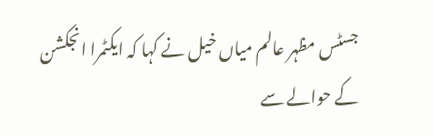جسٹس مظہر عالم میاں خیل نے کہا کہ ایکٹمرا انجکشن کے حوالے سے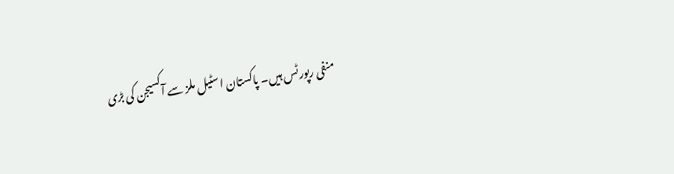منفی رپورٹس ہیں۔ پاکستان اسٹیل ملز سے آکسیجن کی بڑی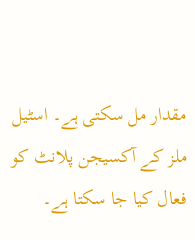مقدار مل سکتی ہے۔ اسٹیل ملز کے آکسیجن پلانٹ کو فعال کیا جا سکتا ہے۔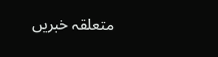متعلقہ خبریں